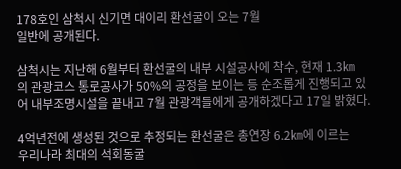178호인 삼척시 신기면 대이리 환선굴이 오는 7월
일반에 공개된다.

삼척시는 지난해 6월부터 환선굴의 내부 시설공사에 착수, 현재 1.3㎞
의 관광코스 통로공사가 50%의 공정을 보이는 등 순조롭게 진행되고 있
어 내부조명시설을 끝내고 7월 관광객들에게 공개하겠다고 17일 밝혔다.

4억년전에 생성된 것으로 추정되는 환선굴은 총연장 6.2㎞에 이르는
우리나라 최대의 석회동굴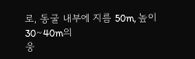로, 동굴 내부에 지름 50m, 높이 30∼40m의
웅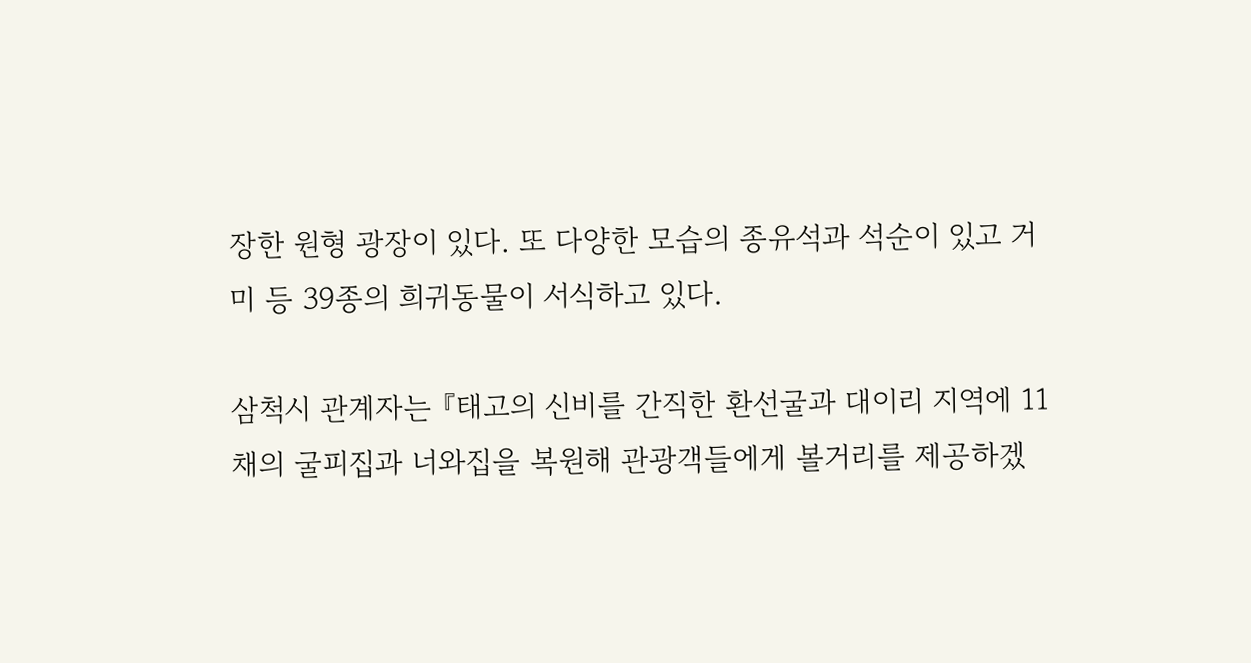장한 원형 광장이 있다. 또 다양한 모습의 종유석과 석순이 있고 거
미 등 39종의 희귀동물이 서식하고 있다.

삼척시 관계자는 『태고의 신비를 간직한 환선굴과 대이리 지역에 11
채의 굴피집과 너와집을 복원해 관광객들에게 볼거리를 제공하겠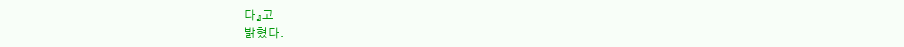다』고
밝혔다.